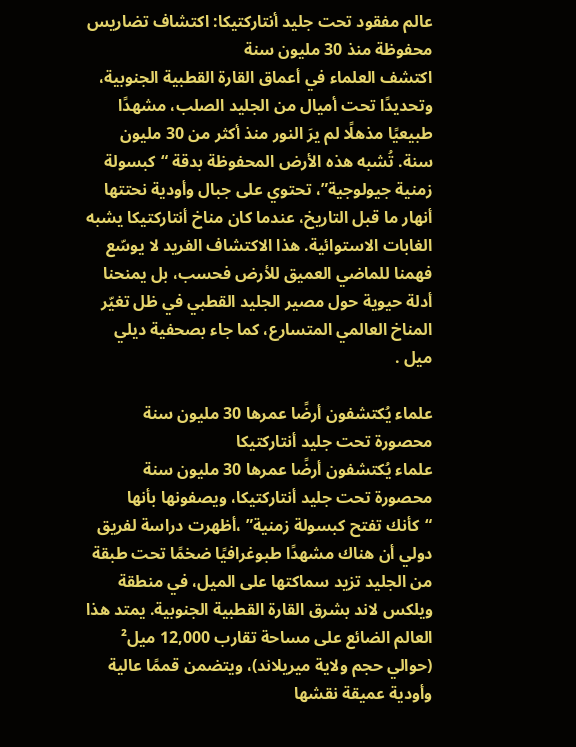عالم مفقود تحت جليد أنتاركتيكا: اكتشاف تضاريس محفوظة منذ 30 مليون سنة
اكتشف العلماء في أعماق القارة القطبية الجنوبية، وتحديدًا تحت أميال من الجليد الصلب، مشهدًا طبيعيًا مذهلًا لم يرَ النور منذ أكثر من 30 مليون سنة. تُشبه هذه الأرض المحفوظة بدقة “كبسولة زمنية جيولوجية”، تحتوي على جبال وأودية نحتتها أنهار ما قبل التاريخ، عندما كان مناخ أنتاركتيكا يشبه الغابات الاستوائية. هذا الاكتشاف الفريد لا يوسّع فهمنا للماضي العميق للأرض فحسب، بل يمنحنا أدلة حيوية حول مصير الجليد القطبي في ظل تغيّر المناخ العالمي المتسارع، كما جاء بصحفية ديلي ميل .

علماء يُكتشفون أرضًا عمرها 30 مليون سنة محصورة تحت جليد أنتاركتيكا
علماء يُكتشفون أرضًا عمرها 30 مليون سنة محصورة تحت جليد أنتاركتيكا، ويصفونها بأنها “كأنك تفتح كبسولة زمنية” ،أظهرت دراسة لفريق دولي أن هناك مشهدًا طبوغرافيًا ضخمًا تحت طبقة من الجليد تزيد سماكتها على الميل، في منطقة ويلكس لاند بشرق القارة القطبية الجنوبية. يمتد هذا العالم الضائع على مساحة تقارب 12,000 ميل² (حوالي حجم ولاية ميريلاند)، ويتضمن قممًا عالية وأودية عميقة نقشها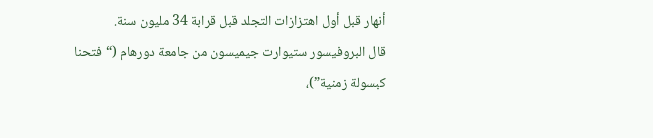أنهار قبل أول اهتزازات التجلد قبل قرابة 34 مليون سنة.
قال البروفيسور ستيوارت جيميسون من جامعة دورهام (“فتحنا كبسولة زمنية”)،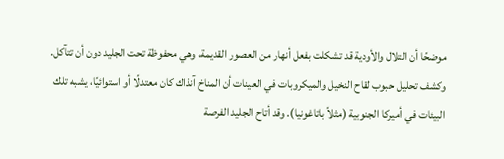موضحًا أن التلال والأودية قد تشكلت بفعل أنهار من العصور القديمة، وهي محفوظة تحت الجليد دون أن تتآكل.
وكشف تحليل حبوب لقاح النخيل والميكروبات في العينات أن المناخ آنذاك كان معتدلًا أو استوائيًا، يشبه تلك البيئات في أميركا الجنوبية (مثلاً باتاغونيا). وقد أتاح الجليد الفرصة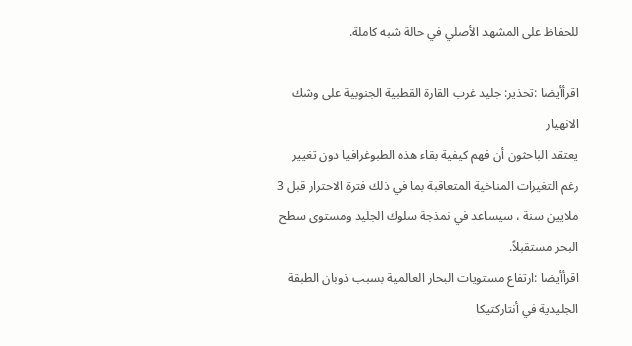للحفاظ على المشهد الأصلي في حالة شبه كاملة.

اقرأأيضا :تحذير: جليد غرب القارة القطبية الجنوبية على وشك الانهيار
يعتقد الباحثون أن فهم كيفية بقاء هذه الطبوغرافيا دون تغيير رغم التغيرات المناخية المتعاقبة بما في ذلك فترة الاحترار قبل 3 ملايين سنة ، سيساعد في نمذجة سلوك الجليد ومستوى سطح البحر مستقبلاً.
اقرأأيضا :ارتفاع مستويات البحار العالمية بسبب ذوبان الطبقة الجليدية في أنتاركتيكا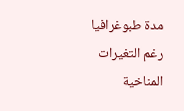مدة طبوغرافيا رغم التغيرات المناخية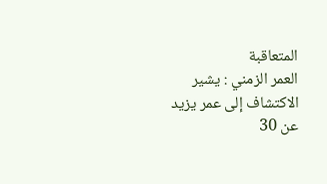المتعاقبة
العمر الزمني : يشير الاكتشاف إلى عمر يزيد عن 30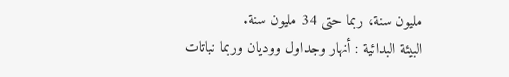مليون سنة، ربما حتى 34 مليون سنة.
البيئة البدائية : أنهار وجداول ووديان وربما نباتات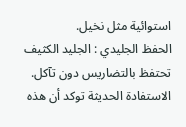استوائية مثل نخيل.
الحفظ الجليدي : الجليد الكثيف تحتفظ بالتضاريس دون تآكل.
الاستفادة الحديثة توكد أن هذه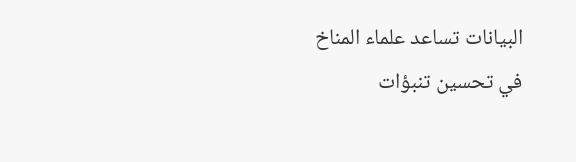البيانات تساعد علماء المناخ في تحسين تنبؤات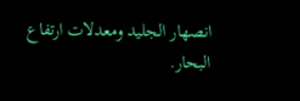انصهار الجليد ومعدلات ارتفاع البحار.